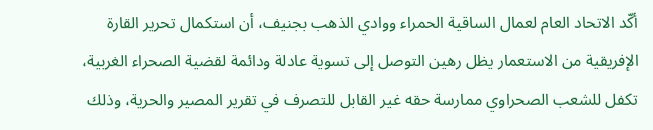أكّد الاتحاد العام لعمال الساقية الحمراء ووادي الذهب بجنيف، أن استكمال تحرير القارة الإفريقية من الاستعمار يظل رهين التوصل إلى تسوية عادلة ودائمة لقضية الصحراء الغربية، تكفل للشعب الصحراوي ممارسة حقه غير القابل للتصرف في تقرير المصير والحرية، وذلك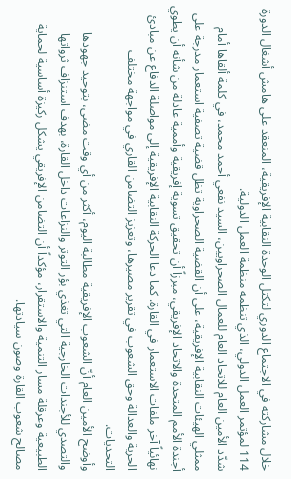خلال مشاركته في الاجتماع الدوري لتكتل الوحدة النقابية الإفريقية، المنعقد على هامش أشغال الدورة 114 لمؤتمر العمل الدولي، الذي تنظمه منظمة العمل الدولية.
شدّد الأمين العام للاتحاد العام للعمال الصحراويين، السيد نفعي أحمد محمد، في كلمة ألقاها أمام ممثلي الهيئات النقابية الإفريقية، على أن القضية الصحراوية تظل قضية تصفية استعمار مدرجة على أجندة الأمم المتحدة والاتحاد الإفريقي، مبرزاً أن تحقيق تسوية إفريقية وأممية عادلة من شأنه أن يطوي نهائياً آخر ملفات الاستعمار في القارة. كما دعا الحركة النقابية الإفريقية إلى مواصلة الدفاع عن مبادئ الحرية والعدالة وحق الشعوب في تقرير مصيرها، وتعزيز التضامن القاري في مواجهة مختلف التحديات.
وأوضح الأمين العام أنّ الشعوب الإفريقية مطالبة اليوم، أكثر من أي وقت مضى، بتوحيد جهودها والتصدي للأجندات الخارجية التي تغذي بؤر التوتر والنزاعات داخل القارة، بهدف استنزاف ثرواتها الطبيعية وعرقلة مسار التنمية والاستقرار، مؤكداً أن التضامن الإفريقي يشكل ركيزة أساسية لحماية مصالح شعوب القارة وصون سيادتها.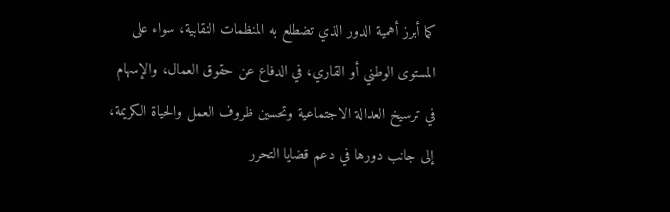كما أبرز أهمية الدور الذي تضطلع به المنظمات النقابية، سواء على المستوى الوطني أو القاري، في الدفاع عن حقوق العمال، والإسهام في ترسيخ العدالة الاجتماعية وتحسين ظروف العمل والحياة الكريمة، إلى جانب دورها في دعم قضايا التحرر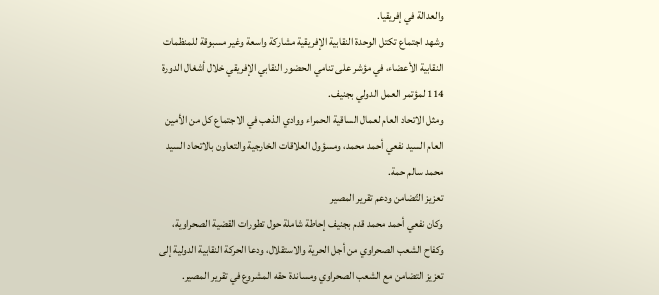والعدالة في إفريقيا.
وشهد اجتماع تكتل الوحدة النقابية الإفريقية مشاركة واسعة وغير مسبوقة للمنظمات النقابية الأعضاء، في مؤشر على تنامي الحضور النقابي الإفريقي خلال أشغال الدورة 114 لمؤتمر العمل الدولي بجنيف.
ومثل الاتحاد العام لعمال الساقية الحمراء ووادي الذهب في الاجتماع كل من الأمين العام السيد نفعي أحمد محمد، ومسؤول العلاقات الخارجية والتعاون بالاتحاد السيد محمد سالم حمة.
تعزيز التّضامن ودعم تقرير المصير
وكان نفعي أحمد محمد قدم بجنيف إحاطة شاملة حول تطورات القضية الصحراوية، وكفاح الشعب الصحراوي من أجل الحرية والاستقلال، ودعا الحركة النقابية الدولية إلى تعزيز التضامن مع الشعب الصحراوي ومساندة حقه المشروع في تقرير المصير.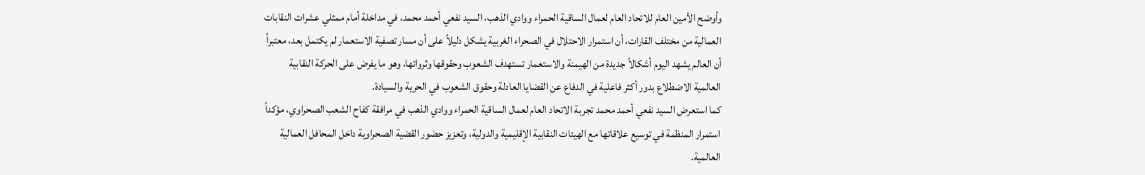وأوضح الأمين العام للاتحاد العام لعمال الساقية الحمراء ووادي الذهب، السيد نفعي أحمد محمد، في مداخلة أمام ممثلي عشرات النقابات العمالية من مختلف القارات، أن استمرار الاحتلال في الصحراء الغربية يشكل دليلاً على أن مسار تصفية الاستعمار لم يكتمل بعد، معتبراً أن العالم يشهد اليوم أشكالاً جديدة من الهيمنة والاستعمار تستهدف الشعوب وحقوقها وثرواتها، وهو ما يفرض على الحركة النقابية العالمية الاضطلاع بدور أكثر فاعلية في الدفاع عن القضايا العادلة وحقوق الشعوب في الحرية والسيادة.
كما استعرض السيد نفعي أحمد محمد تجربة الاتحاد العام لعمال الساقية الحمراء ووادي الذهب في مرافقة كفاح الشعب الصحراوي، مؤكداً استمرار المنظمة في توسيع علاقاتها مع الهيئات النقابية الإقليمية والدولية، وتعزيز حضور القضية الصحراوية داخل المحافل العمالية العالمية.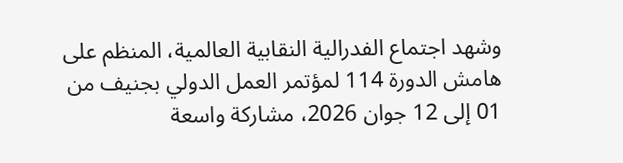وشهد اجتماع الفدرالية النقابية العالمية، المنظم على هامش الدورة 114 لمؤتمر العمل الدولي بجنيف من 01 إلى 12 جوان 2026، مشاركة واسعة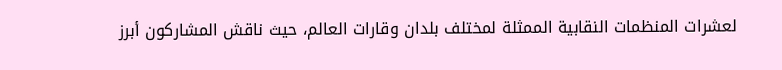لعشرات المنظمات النقابية الممثلة لمختلف بلدان وقارات العالم، حيث ناقش المشاركون أبرز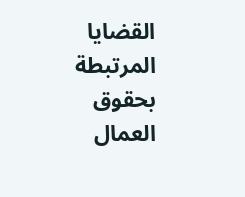القضايا المرتبطة بحقوق العمال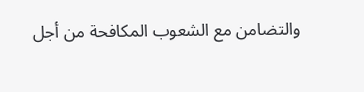والتضامن مع الشعوب المكافحة من أجل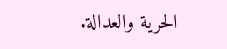الحرية والعدالة.